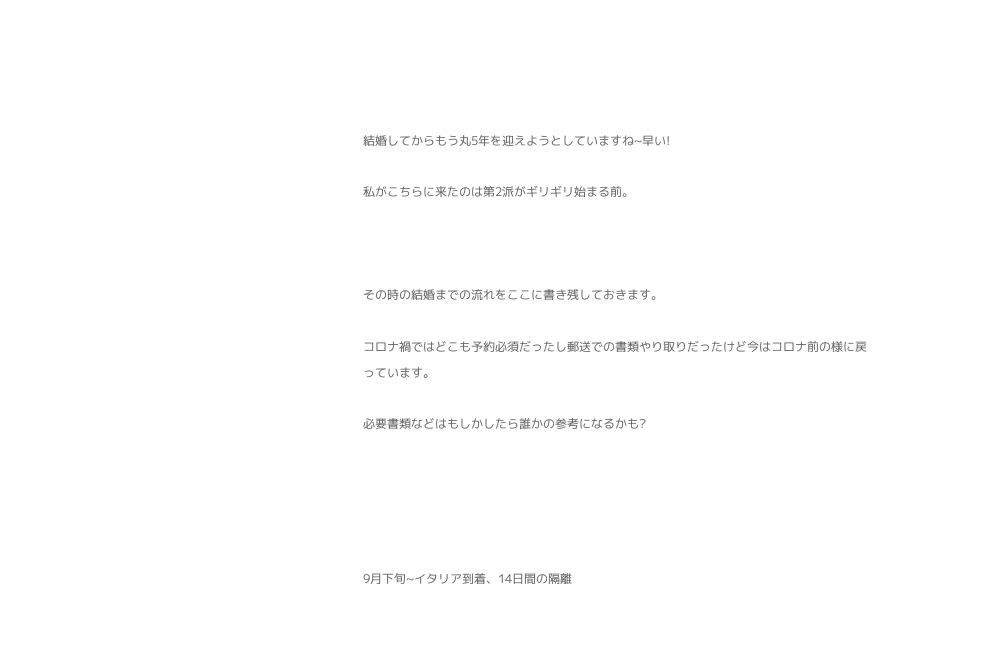結婚してからもう丸5年を迎えようとしていますね~早い!

私がこちらに来たのは第2派がギリギリ始まる前。



その時の結婚までの流れをここに書き残しておきます。

コロナ禍ではどこも予約必須だったし郵送での書類やり取りだったけど今はコロナ前の様に戻っています。

必要書類などはもしかしたら誰かの参考になるかも?





9月下旬~イタリア到着、14日間の隔離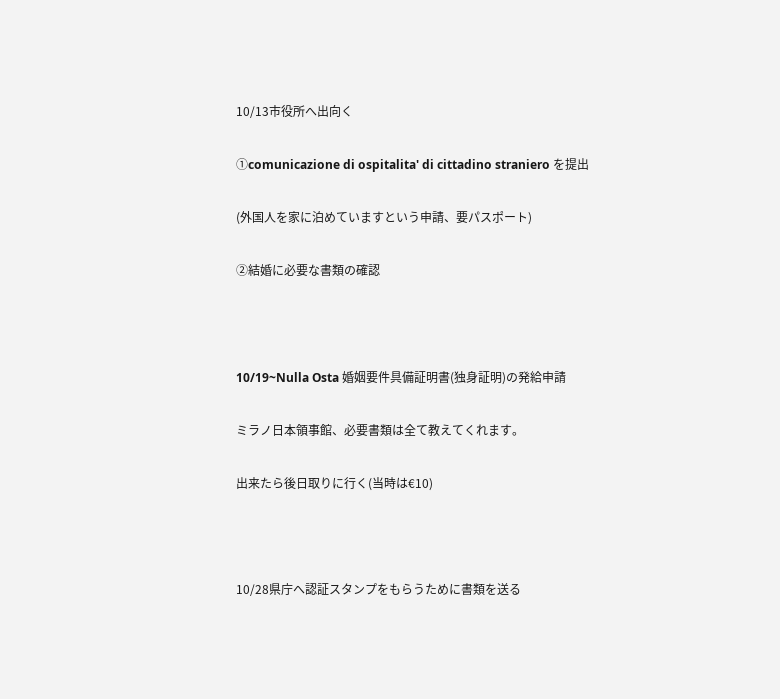10/13市役所へ出向く

①comunicazione di ospitalita' di cittadino straniero を提出

(外国人を家に泊めていますという申請、要パスポート)

②結婚に必要な書類の確認



10/19~Nulla Osta 婚姻要件具備証明書(独身証明)の発給申請

ミラノ日本領事館、必要書類は全て教えてくれます。

出来たら後日取りに行く(当時は€10)



10/28県庁へ認証スタンプをもらうために書類を送る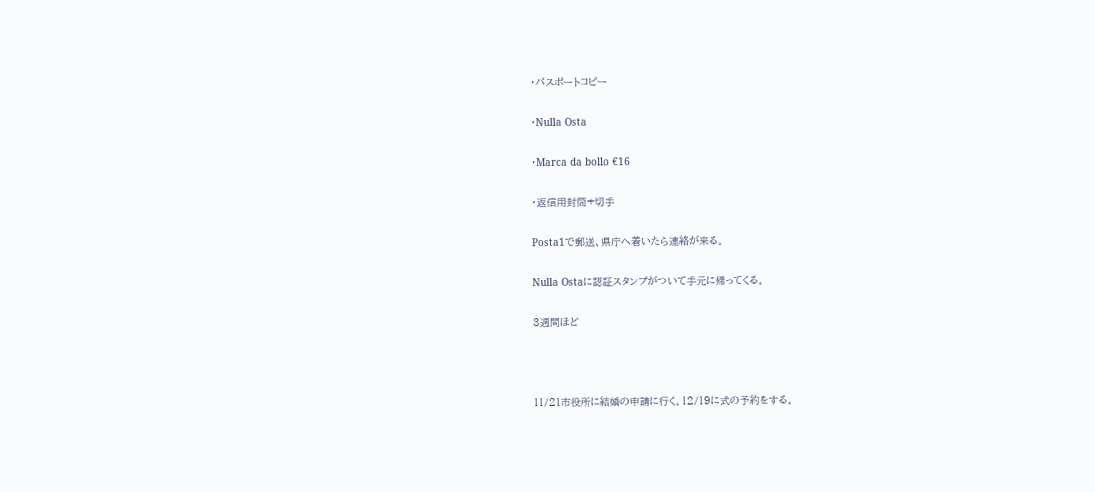・パスポートコピー

・Nulla Osta

・Marca da bollo €16

・返信用封筒+切手

Posta1で郵送、県庁へ着いたら連絡が来る。

Nulla Ostaに認証スタンプがついて手元に帰ってくる。

3週間ほど



11/21市役所に結婚の申請に行く。12/19に式の予約をする。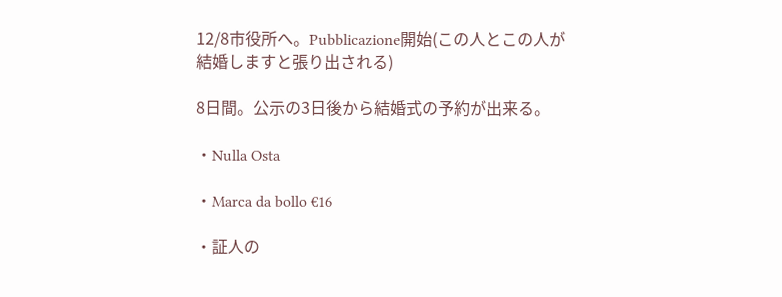12/8市役所へ。Pubblicazione開始(この人とこの人が結婚しますと張り出される)

8日間。公示の3日後から結婚式の予約が出来る。

・Nulla Osta

・Marca da bollo €16

・証人の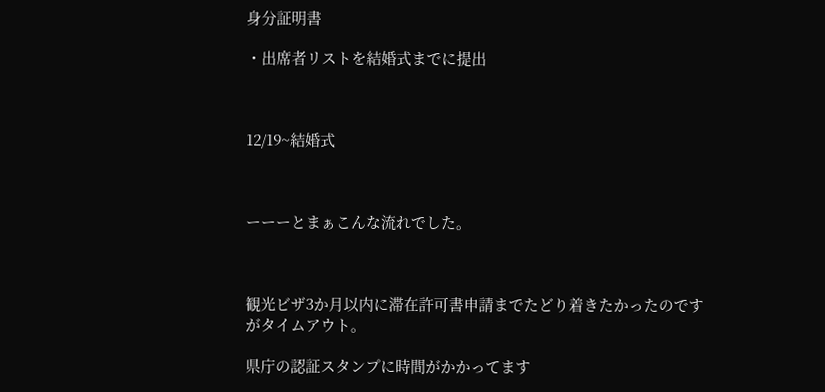身分証明書

・出席者リストを結婚式までに提出



12/19~結婚式



ーーーとまぁこんな流れでした。



観光ビザ3か月以内に滞在許可書申請までたどり着きたかったのですがタイムアウト。

県庁の認証スタンプに時間がかかってます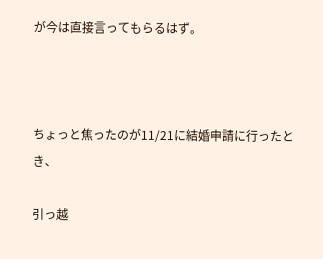が今は直接言ってもらるはず。



ちょっと焦ったのが11/21に結婚申請に行ったとき、

引っ越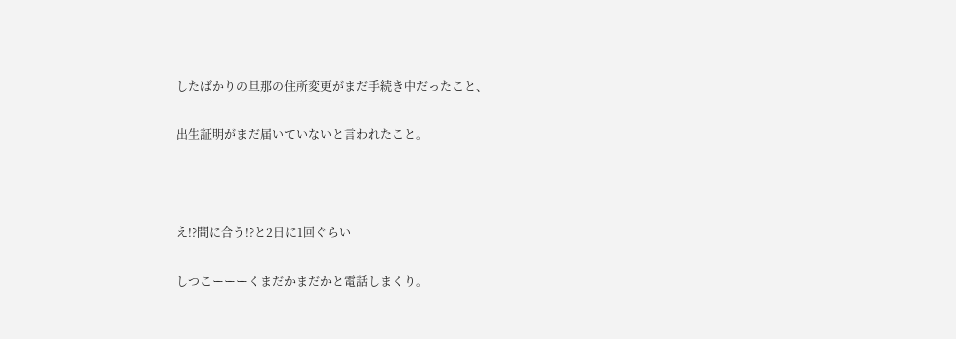したばかりの旦那の住所変更がまだ手続き中だったこと、

出生証明がまだ届いていないと言われたこと。



え!?間に合う!?と2日に1回ぐらい

しつこーーーくまだかまだかと電話しまくり。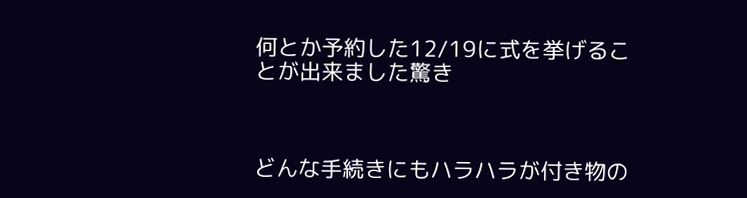何とか予約した12/19に式を挙げることが出来ました驚き



どんな手続きにもハラハラが付き物の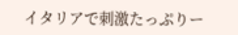イタリアで刺激たっぷりー